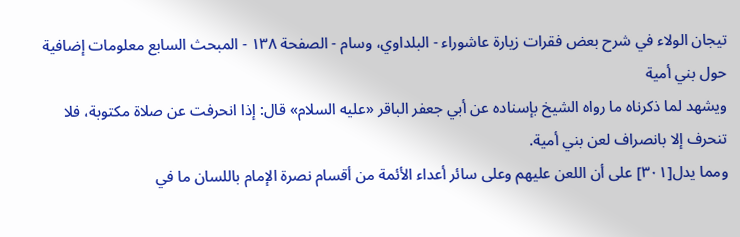تيجان الولاء في شرح بعض فقرات زيارة عاشوراء - البلداوي، وسام - الصفحة ١٣٨ - المبحث السابع معلومات إضافية حول بني أمية
ويشهد لما ذكرناه ما رواه الشيخ بإسناده عن أبي جعفر الباقر «عليه السلام» قال: إذا انحرفت عن صلاة مكتوبة، فلا تنحرف إلا بانصراف لعن بني أمية.
ومما يدل[٣٠١] على أن اللعن عليهم وعلى سائر أعداء الأئمة من أقسام نصرة الإمام باللسان ما في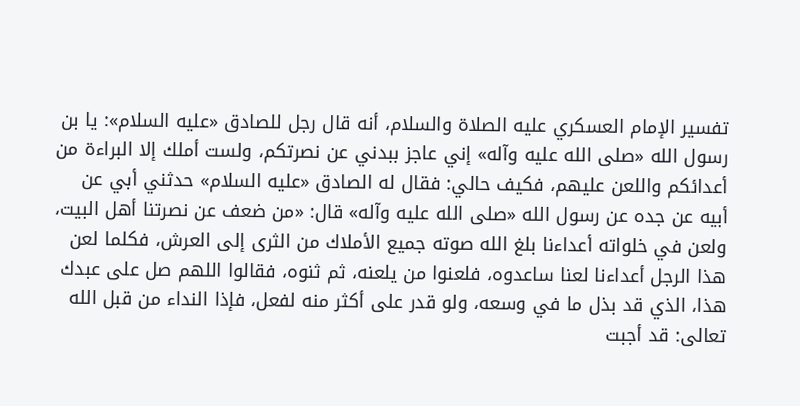تفسير الإمام العسكري عليه الصلاة والسلام، أنه قال رجل للصادق «عليه السلام»: يا بن رسول الله «صلى الله عليه وآله» إني عاجز ببدني عن نصرتكم، ولست أملك إلا البراءة من أعدائكم واللعن عليهم، فكيف حالي: فقال له الصادق «عليه السلام» حدثني أبي عن أبيه عن جده عن رسول الله «صلى الله عليه وآله» قال: «من ضعف عن نصرتنا أهل البيت، ولعن في خلواته أعداءنا بلغ الله صوته جميع الأملاك من الثرى إلى العرش، فكلما لعن هذا الرجل أعداءنا لعنا ساعدوه، فلعنوا من يلعنه، ثم ثنوه، فقالوا اللهم صل على عبدك هذا، الذي قد بذل ما في وسعه، ولو قدر على أكثر منه لفعل، فإذا النداء من قبل الله تعالى: قد أجبت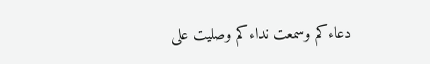دعاءكم وسمعت نداءكم وصليت على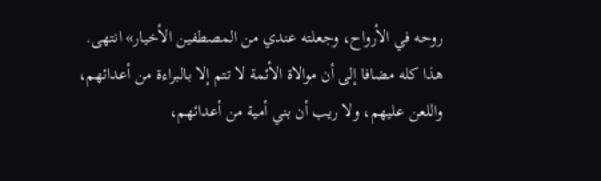روحه في الأرواح، وجعلته عندي من المصطفين الأخيار» انتهى.
هذا كله مضافا إلى أن موالاة الأئمة لا تتم إلا بالبراءة من أعدائهم، واللعن عليهم، ولا ريب أن بني أمية من أعدائهم،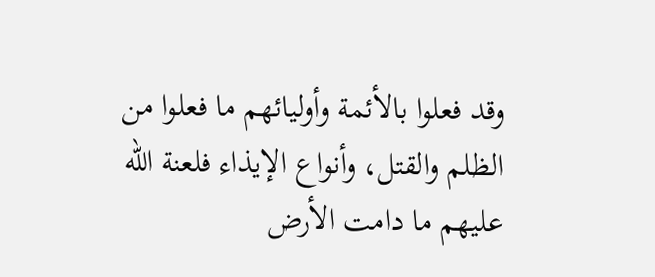وقد فعلوا بالأئمة وأوليائهم ما فعلوا من الظلم والقتل، وأنواع الإيذاء فلعنة الله عليهم ما دامت الأرض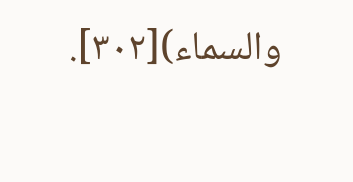والسماء)[٣٠٢].